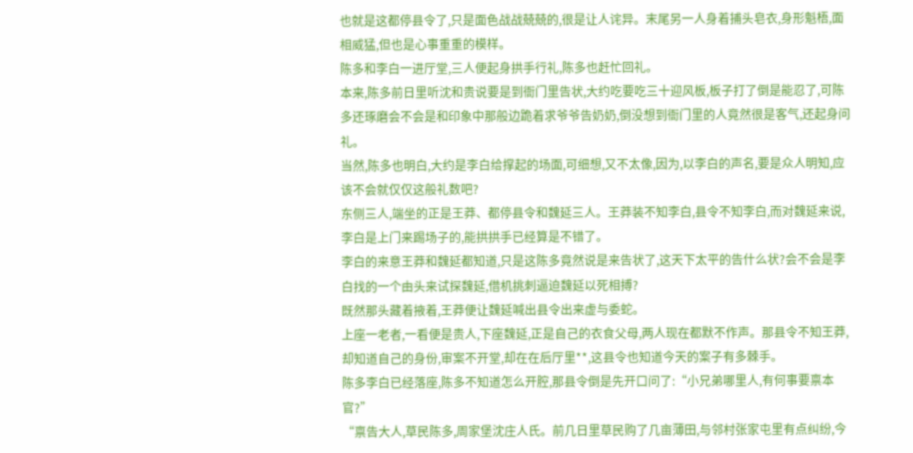也就是这都停县令了,只是面色战战兢兢的,很是让人诧异。末尾另一人身着捕头皂衣,身形魁梧,面相威猛,但也是心事重重的模样。
陈多和李白一进厅堂,三人便起身拱手行礼,陈多也赶忙回礼。
本来,陈多前日里听沈和贵说要是到衙门里告状,大约吃要吃三十迎风板,板子打了倒是能忍了,可陈多还琢磨会不会是和印象中那般边跪着求爷爷告奶奶,倒没想到衙门里的人竟然很是客气,还起身问礼。
当然,陈多也明白,大约是李白给撑起的场面,可细想,又不太像,因为,以李白的声名,要是众人明知,应该不会就仅仅这般礼数吧?
东侧三人,端坐的正是王莽、都停县令和魏延三人。王莽装不知李白,县令不知李白,而对魏延来说,李白是上门来踢场子的,能拱拱手已经算是不错了。
李白的来意王莽和魏延都知道,只是这陈多竟然说是来告状了,这天下太平的告什么状?会不会是李白找的一个由头来试探魏延,借机挑刺逼迫魏延以死相搏?
既然那头藏着掖着,王莽便让魏延喊出县令出来虚与委蛇。
上座一老者,一看便是贵人,下座魏延,正是自己的衣食父母,两人现在都默不作声。那县令不知王莽,却知道自己的身份,审案不开堂,却在在后厅里**,这县令也知道今天的案子有多棘手。
陈多李白已经落座,陈多不知道怎么开腔,那县令倒是先开口问了:“小兄弟哪里人,有何事要禀本官?”
“禀告大人,草民陈多,周家堡沈庄人氏。前几日里草民购了几亩薄田,与邻村张家屯里有点纠纷,今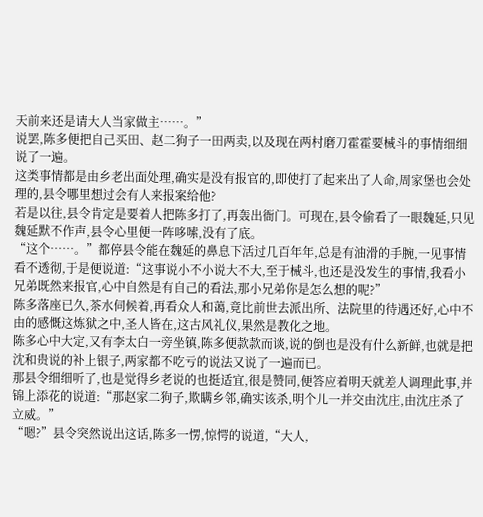天前来还是请大人当家做主……。”
说罢,陈多便把自己买田、赵二狗子一田两卖,以及现在两村磨刀霍霍要械斗的事情细细说了一遍。
这类事情都是由乡老出面处理,确实是没有报官的,即使打了起来出了人命,周家堡也会处理的,县令哪里想过会有人来报案给他?
若是以往,县令肯定是要着人把陈多打了,再轰出衙门。可现在,县令偷看了一眼魏延,只见魏延默不作声,县令心里便一阵哆嗦,没有了底。
“这个……。”都停县令能在魏延的鼻息下活过几百年年,总是有油滑的手腕,一见事情看不透彻,于是便说道:“这事说小不小说大不大,至于械斗,也还是没发生的事情,我看小兄弟既然来报官,心中自然是有自己的看法,那小兄弟你是怎么想的呢?”
陈多落座已久,茶水伺候着,再看众人和蔼,竟比前世去派出所、法院里的待遇还好,心中不由的感慨这炼狱之中,圣人皆在,这古风礼仪,果然是教化之地。
陈多心中大定,又有李太白一旁坐镇,陈多便款款而谈,说的倒也是没有什么新鲜,也就是把沈和贵说的补上银子,两家都不吃亏的说法又说了一遍而已。
那县令细细听了,也是觉得乡老说的也挺适宜,很是赞同,便答应着明天就差人调理此事,并锦上添花的说道:“那赵家二狗子,欺瞒乡邻,确实该杀,明个儿一并交由沈庄,由沈庄杀了立威。”
“嗯?”县令突然说出这话,陈多一愣,惊愕的说道,“大人,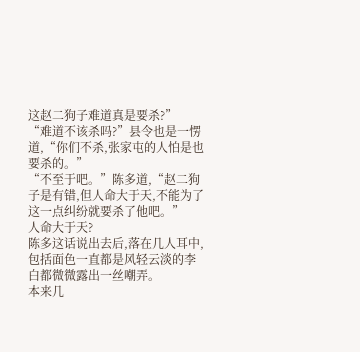这赵二狗子难道真是要杀?”
“难道不该杀吗?”县令也是一愣道,“你们不杀,张家屯的人怕是也要杀的。”
“不至于吧。”陈多道,“赵二狗子是有错,但人命大于天,不能为了这一点纠纷就要杀了他吧。”
人命大于天?
陈多这话说出去后,落在几人耳中,包括面色一直都是风轻云淡的李白都微微露出一丝嘲弄。
本来几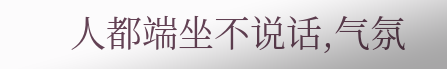人都端坐不说话,气氛